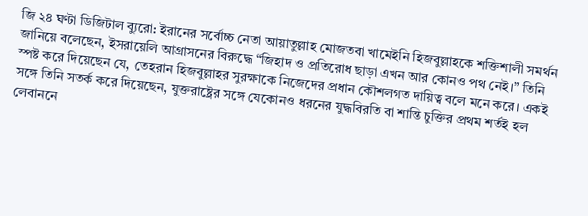জি ২৪ ঘণ্টা ডিজিটাল ব্যুরো: ইরানের সর্বোচ্চ নেতা আয়াতুল্লাহ মোজতবা খামেইনি হিজবুল্লাহকে শক্তিশালী সমর্থন জানিয়ে বলেছেন, ইসরায়েলি আগ্রাসনের বিরুদ্ধে “জিহাদ ও প্রতিরোধ ছাড়া এখন আর কোনও পথ নেই।” তিনি স্পষ্ট করে দিয়েছেন যে, তেহরান হিজবুল্লাহর সুরক্ষাকে নিজেদের প্রধান কৌশলগত দায়িত্ব বলে মনে করে। একই সঙ্গে তিনি সতর্ক করে দিয়েছেন, যুক্তরাষ্ট্রের সঙ্গে যেকোনও ধরনের যুদ্ধবিরতি বা শান্তি চুক্তির প্রথম শর্তই হল লেবাননে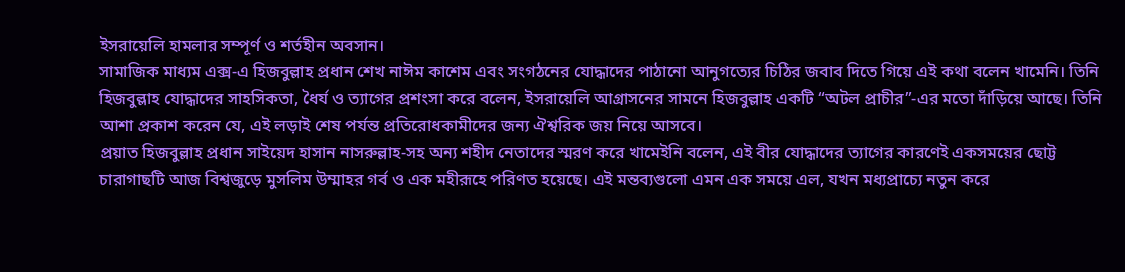ইসরায়েলি হামলার সম্পূর্ণ ও শর্তহীন অবসান।
সামাজিক মাধ্যম এক্স-এ হিজবুল্লাহ প্রধান শেখ নাঈম কাশেম এবং সংগঠনের যোদ্ধাদের পাঠানো আনুগত্যের চিঠির জবাব দিতে গিয়ে এই কথা বলেন খামেনি। তিনি হিজবুল্লাহ যোদ্ধাদের সাহসিকতা, ধৈর্য ও ত্যাগের প্রশংসা করে বলেন, ইসরায়েলি আগ্রাসনের সামনে হিজবুল্লাহ একটি “অটল প্রাচীর”-এর মতো দাঁড়িয়ে আছে। তিনি আশা প্রকাশ করেন যে, এই লড়াই শেষ পর্যন্ত প্রতিরোধকামীদের জন্য ঐশ্বরিক জয় নিয়ে আসবে।
প্রয়াত হিজবুল্লাহ প্রধান সাইয়েদ হাসান নাসরুল্লাহ-সহ অন্য শহীদ নেতাদের স্মরণ করে খামেইনি বলেন, এই বীর যোদ্ধাদের ত্যাগের কারণেই একসময়ের ছোট্ট চারাগাছটি আজ বিশ্বজুড়ে মুসলিম উম্মাহর গর্ব ও এক মহীরূহে পরিণত হয়েছে। এই মন্তব্যগুলো এমন এক সময়ে এল, যখন মধ্যপ্রাচ্যে নতুন করে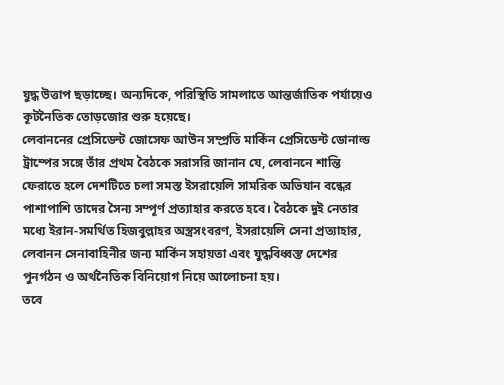যুদ্ধ উত্তাপ ছড়াচ্ছে। অন্যদিকে, পরিস্থিতি সামলাতে আন্তর্জাতিক পর্যায়েও কূটনৈতিক তোড়জোর শুরু হয়েছে।
লেবাননের প্রেসিডেন্ট জোসেফ আউন সম্প্রতি মার্কিন প্রেসিডেন্ট ডোনাল্ড ট্রাম্পের সঙ্গে তাঁর প্রথম বৈঠকে সরাসরি জানান যে, লেবাননে শান্তি ফেরাতে হলে দেশটিতে চলা সমস্ত ইসরায়েলি সামরিক অভিযান বন্ধের পাশাপাশি তাদের সৈন্য সম্পূর্ণ প্রত্যাহার করতে হবে। বৈঠকে দুই নেতার মধ্যে ইরান-সমর্থিত হিজবুল্লাহর অস্ত্রসংবরণ, ইসরায়েলি সেনা প্রত্যাহার, লেবানন সেনাবাহিনীর জন্য মার্কিন সহায়তা এবং যুদ্ধবিধ্বস্ত দেশের পুনর্গঠন ও অর্থনৈতিক বিনিয়োগ নিয়ে আলোচনা হয়।
তবে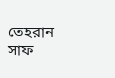তেহরান সাফ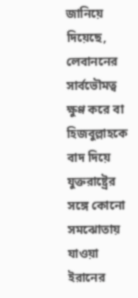জানিয়ে দিয়েছে, লেবাননের সার্বভৌমত্ব ক্ষুণ্ণ করে বা হিজবুল্লাহকে বাদ দিয়ে যুক্তরাষ্ট্রের সঙ্গে কোনো সমঝোতায় যাওয়া ইরানের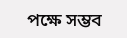পক্ষে সম্ভব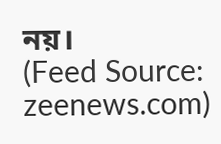নয়।
(Feed Source: zeenews.com)